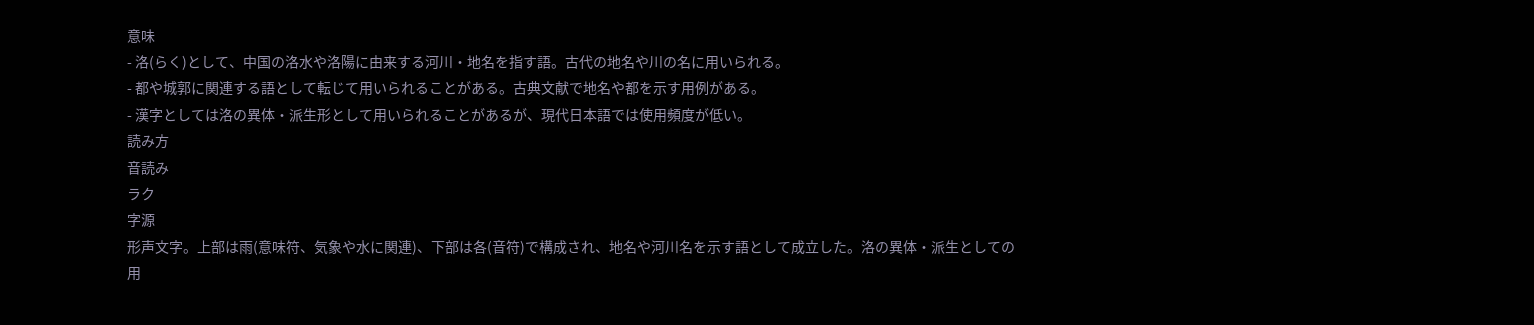意味
- 洛(らく)として、中国の洛水や洛陽に由来する河川・地名を指す語。古代の地名や川の名に用いられる。
- 都や城郭に関連する語として転じて用いられることがある。古典文献で地名や都を示す用例がある。
- 漢字としては洛の異体・派生形として用いられることがあるが、現代日本語では使用頻度が低い。
読み方
音読み
ラク
字源
形声文字。上部は雨(意味符、気象や水に関連)、下部は各(音符)で構成され、地名や河川名を示す語として成立した。洛の異体・派生としての用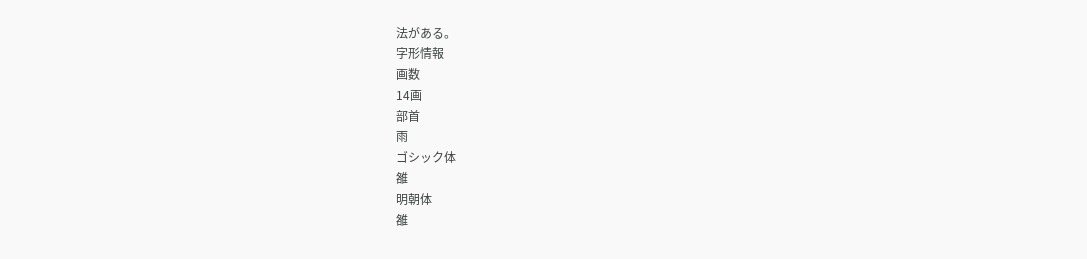法がある。
字形情報
画数
14画
部首
雨
ゴシック体
雒
明朝体
雒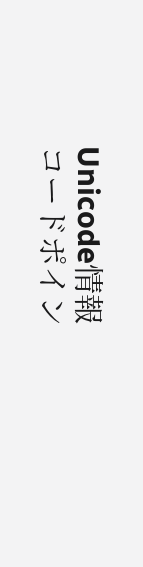Unicode情報
コードポイン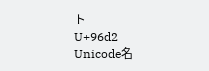ト
U+96d2
Unicode名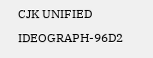CJK UNIFIED IDEOGRAPH-96D2